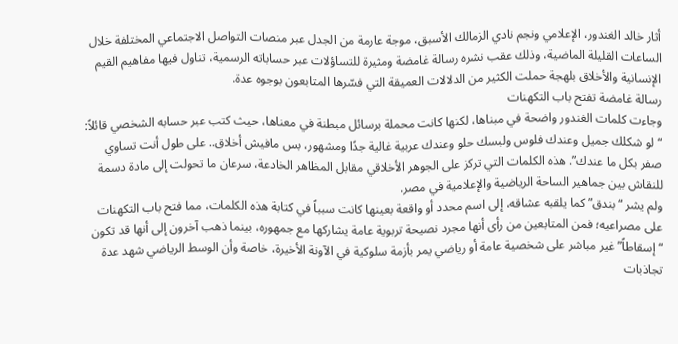أثار خالد الغندور، الإعلامي ونجم نادي الزمالك الأسبق، موجة عارمة من الجدل عبر منصات التواصل الاجتماعي المختلفة خلال الساعات القليلة الماضية، وذلك عقب نشره رسالة غامضة ومثيرة للتساؤلات عبر حساباته الرسمية، تناول فيها مفاهيم القيم الإنسانية والأخلاق بلهجة حملت الكثير من الدلالات العميقة التي فسّرها المتابعون بوجوه عدة.
رسالة غامضة تفتح باب التكهنات
وجاءت كلمات الغندور واضحة في مبناها، لكنها كانت محملة برسائل مبطنة في معناها، حيث كتب عبر حسابه الشخصي قائلاً: “لو شكلك جميل وعندك فلوس ولبسك حلو وعندك عربية غالية جدًا ومشهور، بس مافيش أخلاق.. على طول أنت تساوي صفر بكل ما عندك”. هذه الكلمات التي تركز على الجوهر الأخلاقي مقابل المظاهر الخادعة، سرعان ما تحولت إلى مادة دسمة للنقاش بين جماهير الساحة الرياضية والإعلامية في مصر.
ولم يشر “بندق” كما يلقبه عشاقه، إلى اسم محدد أو واقعة بعينها كانت سبباً في كتابة هذه الكلمات، مما فتح باب التكهنات على مصراعيه؛ فمن المتابعين من رأى أنها مجرد نصيحة تربوية عامة يشاركها مع جمهوره، بينما ذهب آخرون إلى أنها قد تكون “إسقاطاً” غير مباشر على شخصية عامة أو رياضي يمر بأزمة سلوكية في الآونة الأخيرة، خاصة وأن الوسط الرياضي شهد عدة تجاذبات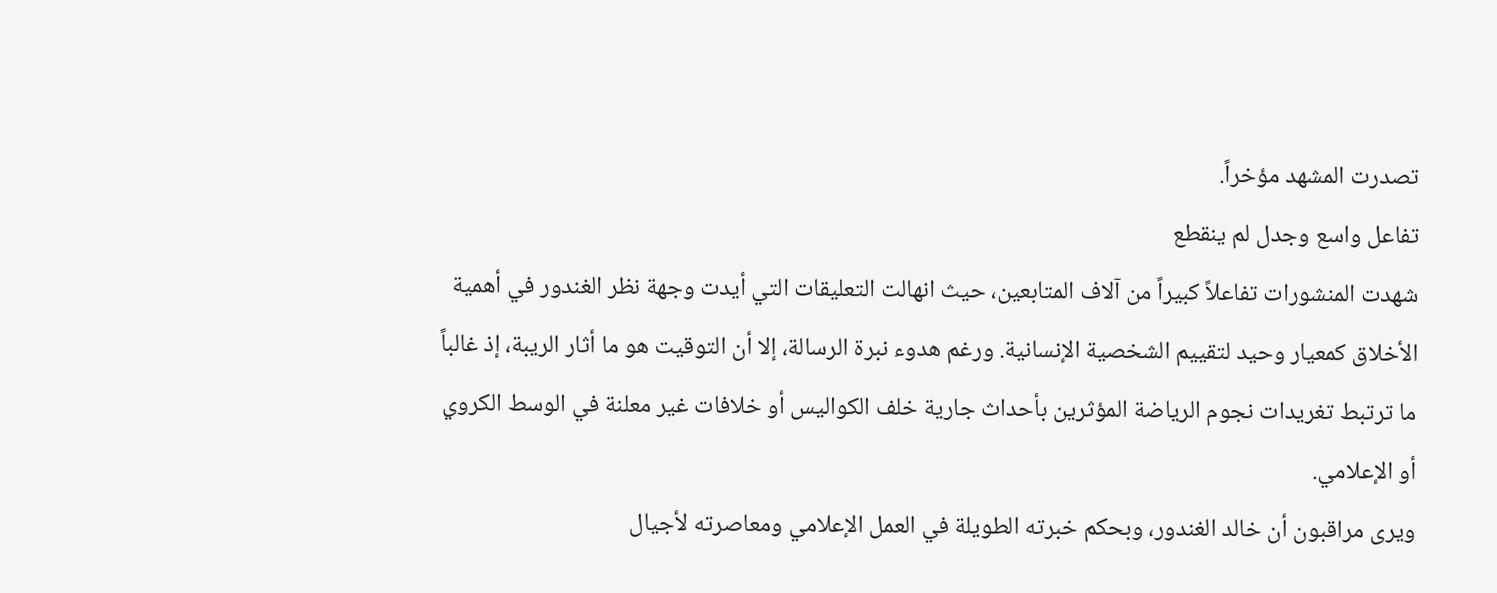تصدرت المشهد مؤخراً.
تفاعل واسع وجدل لم ينقطع
شهدت المنشورات تفاعلاً كبيراً من آلاف المتابعين، حيث انهالت التعليقات التي أيدت وجهة نظر الغندور في أهمية الأخلاق كمعيار وحيد لتقييم الشخصية الإنسانية. ورغم هدوء نبرة الرسالة، إلا أن التوقيت هو ما أثار الريبة، إذ غالباً ما ترتبط تغريدات نجوم الرياضة المؤثرين بأحداث جارية خلف الكواليس أو خلافات غير معلنة في الوسط الكروي أو الإعلامي.
ويرى مراقبون أن خالد الغندور، وبحكم خبرته الطويلة في العمل الإعلامي ومعاصرته لأجيال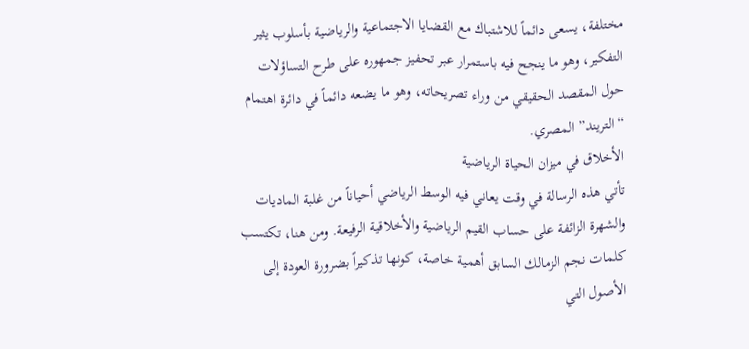مختلفة، يسعى دائماً للاشتباك مع القضايا الاجتماعية والرياضية بأسلوب يثير التفكير، وهو ما ينجح فيه باستمرار عبر تحفيز جمهوره على طرح التساؤلات حول المقصد الحقيقي من وراء تصريحاته، وهو ما يضعه دائماً في دائرة اهتمام “التريند” المصري.
الأخلاق في ميزان الحياة الرياضية
تأتي هذه الرسالة في وقت يعاني فيه الوسط الرياضي أحياناً من غلبة الماديات والشهرة الزائفة على حساب القيم الرياضية والأخلاقية الرفيعة. ومن هنا، تكتسب كلمات نجم الزمالك السابق أهمية خاصة، كونها تذكيراً بضرورة العودة إلى الأصول التي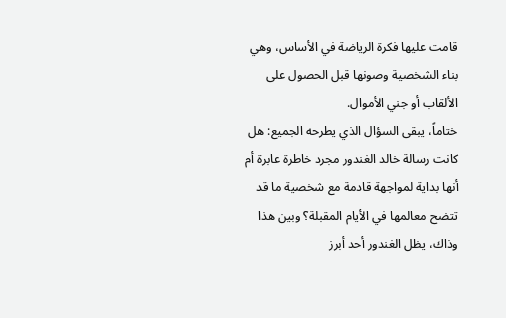قامت عليها فكرة الرياضة في الأساس، وهي بناء الشخصية وصونها قبل الحصول على الألقاب أو جني الأموال.
ختاماً، يبقى السؤال الذي يطرحه الجميع: هل كانت رسالة خالد الغندور مجرد خاطرة عابرة أم أنها بداية لمواجهة قادمة مع شخصية ما قد تتضح معالمها في الأيام المقبلة؟ وبين هذا وذاك، يظل الغندور أحد أبرز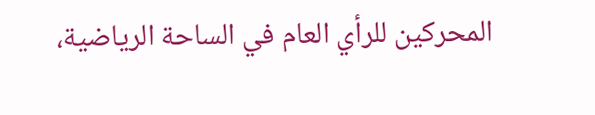المحركين للرأي العام في الساحة الرياضية،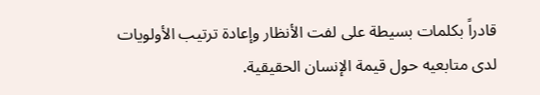قادراً بكلمات بسيطة على لفت الأنظار وإعادة ترتيب الأولويات لدى متابعيه حول قيمة الإنسان الحقيقية.